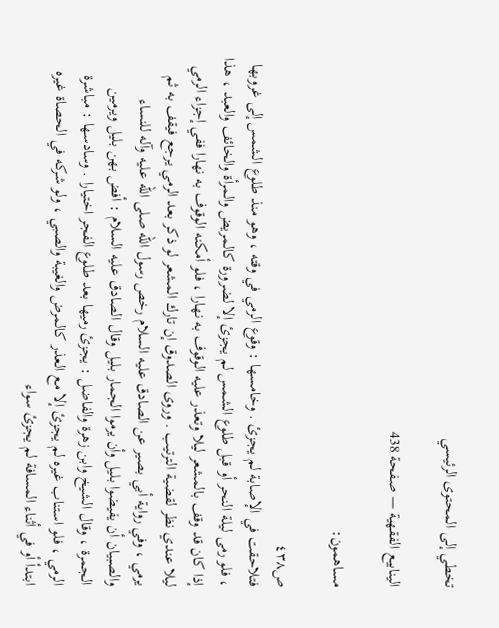تخطي إلى المحتوى الرئيسي

الينابيع الفقهية — صفحة 438

مساهمون:

ص٤٣٨
فتلاحقت في الإصابة لم يجزئ . وخامسها : وقوع الرمي في وقته ، وهو منذ طلوع الشمس إلى غروبها ، فلو رمى ليلة النحر أو قبل طلوع الشمس لم يجزئ إلا لضرورة كالمريض والمرأة والخائف والعبد ، هذا إذا كان قد وقف بالمشعر ليلا وتعذر عليه الوقوف به نهارا ، فلو أمكنه الوقوف به نهارا ففي إجزاء الرمي ليلا عندي نظر لقضية الترتيب . وروى الصدوق إن تارك المشعر لو ذكر بعد الرمي يرجع فيقف به ثم يرمي ، وفي رواية أبي بصير عن الصادق عليه السلام رخص رسول الله صلى الله عليه وآله للنساء والصبيان أن يفيضوا بليل وأن يرموا الجمار بليل وقال الصادق عليه السلام : أفض بهن بليل ويرمين الجمرة ، وقال الشيخ وابن زهرة والفاضل : يجزئ رميها بعد طلوع الفجر اختيارا . وسادسها : مباشرة الرمي ، فلو استناب غيره لم يجزئ إلا مع العذر كالمرض والغيبة والصبي ، ولو شركه في الحصاة غيره ابتدأ أو في أثناء المسافة لم يجزئ سواء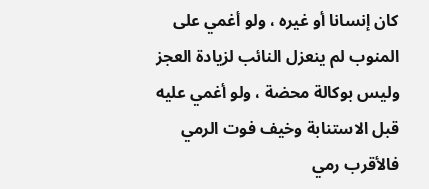كان إنسانا أو غيره ، ولو أغمي على المنوب لم ينعزل النائب لزيادة العجز وليس بوكالة محضة ، ولو أغمي عليه قبل الاستنابة وخيف فوت الرمي فالأقرب رمي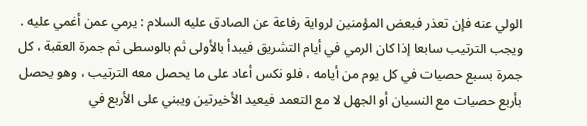الولي عنه فإن تعذر فبعض المؤمنين لرواية رفاعة عن الصادق عليه السلام : يرمي عمن أغمي عليه . ويجب الترتيب سابعا إذا كان الرمي في أيام التشريق فيبدأ بالأولى ثم بالوسطى ثم جمرة العقبة ، كل جمرة بسبع حصيات في كل يوم من أيامه ، فلو نكس أعاد على ما يحصل معه الترتيب ، وهو يحصل بأربع حصيات مع النسيان أو الجهل لا مع التعمد فيعيد الأخيرتين ويبني على الأربع في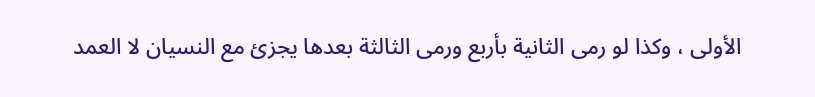الأولى ، وكذا لو رمى الثانية بأربع ورمى الثالثة بعدها يجزئ مع النسيان لا العمد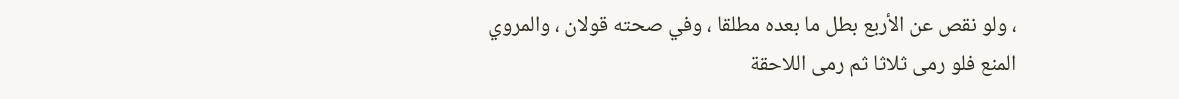، ولو نقص عن الأربع بطل ما بعده مطلقا ، وفي صحته قولان ، والمروي المنع فلو رمى ثلاثا ثم رمى اللاحقة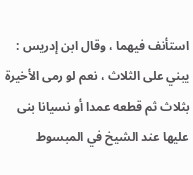استأنف فيهما ، وقال ابن إدريس : يبني على الثلاث ، نعم لو رمى الأخيرة بثلاث ثم قطعه عمدا أو نسيانا بنى عليها عند الشيخ في المبسوط